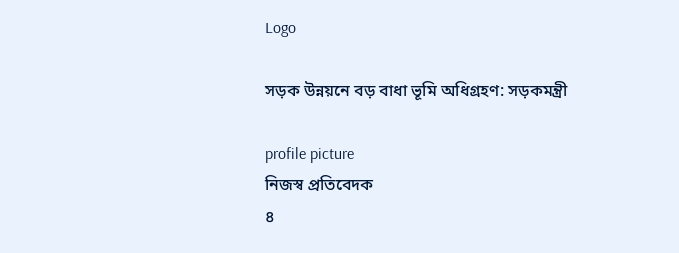Logo

সড়ক উন্নয়নে বড় বাধা ভূমি অধিগ্রহণ: সড়কমন্ত্রী

profile picture
নিজস্ব প্রতিবেদক
৪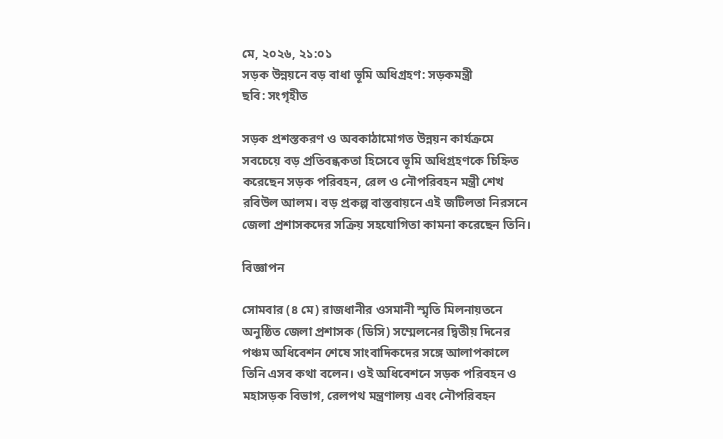মে, ২০২৬, ২১:০১
সড়ক উন্নয়নে বড় বাধা ভূমি অধিগ্রহণ: সড়কমন্ত্রী
ছবি: সংগৃহীত

সড়ক প্রশস্তকরণ ও অবকাঠামোগত উন্নয়ন কার্যক্রমে সবচেয়ে বড় প্রতিবন্ধকতা হিসেবে ভূমি অধিগ্রহণকে চিহ্নিত করেছেন সড়ক পরিবহন, রেল ও নৌপরিবহন মন্ত্রী শেখ রবিউল আলম। বড় প্রকল্প বাস্তবায়নে এই জটিলতা নিরসনে জেলা প্রশাসকদের সক্রিয় সহযোগিতা কামনা করেছেন তিনি।

বিজ্ঞাপন

সোমবার (৪ মে) রাজধানীর ওসমানী স্মৃতি মিলনায়তনে অনুষ্ঠিত জেলা প্রশাসক (ডিসি) সম্মেলনের দ্বিতীয় দিনের পঞ্চম অধিবেশন শেষে সাংবাদিকদের সঙ্গে আলাপকালে তিনি এসব কথা বলেন। ওই অধিবেশনে সড়ক পরিবহন ও মহাসড়ক বিভাগ, রেলপথ মন্ত্রণালয় এবং নৌপরিবহন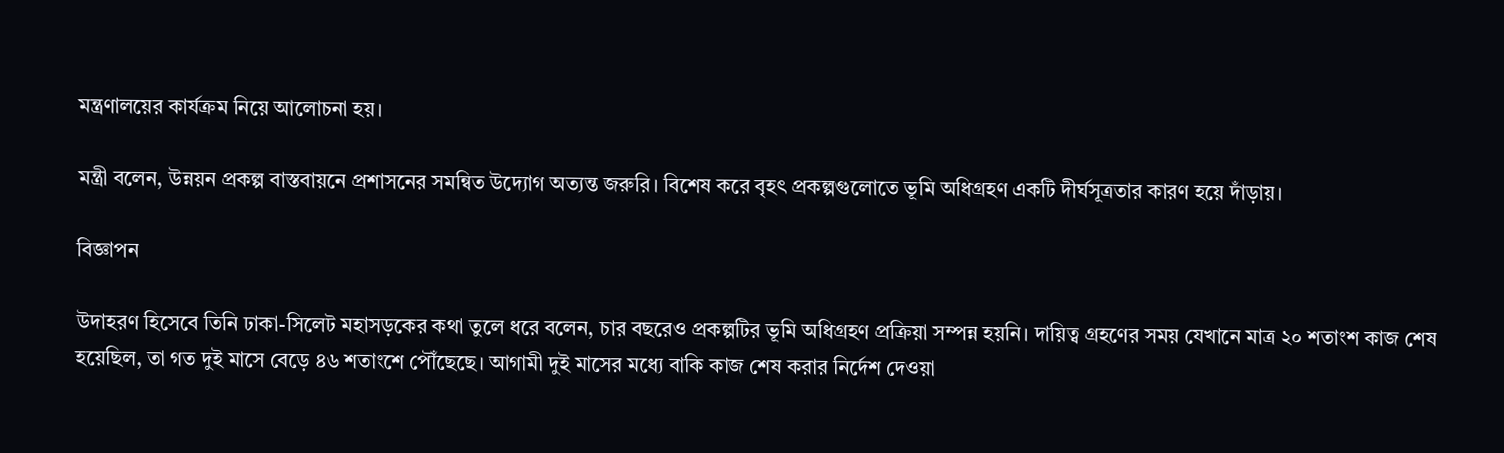মন্ত্রণালয়ের কার্যক্রম নিয়ে আলোচনা হয়।

মন্ত্রী বলেন, উন্নয়ন প্রকল্প বাস্তবায়নে প্রশাসনের সমন্বিত উদ্যোগ অত্যন্ত জরুরি। বিশেষ করে বৃহৎ প্রকল্পগুলোতে ভূমি অধিগ্রহণ একটি দীর্ঘসূত্রতার কারণ হয়ে দাঁড়ায়।

বিজ্ঞাপন

উদাহরণ হিসেবে তিনি ঢাকা-সিলেট মহাসড়কের কথা তুলে ধরে বলেন, চার বছরেও প্রকল্পটির ভূমি অধিগ্রহণ প্রক্রিয়া সম্পন্ন হয়নি। দায়িত্ব গ্রহণের সময় যেখানে মাত্র ২০ শতাংশ কাজ শেষ হয়েছিল, তা গত দুই মাসে বেড়ে ৪৬ শতাংশে পৌঁছেছে। আগামী দুই মাসের মধ্যে বাকি কাজ শেষ করার নির্দেশ দেওয়া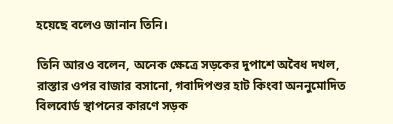হয়েছে বলেও জানান তিনি।

তিনি আরও বলেন, অনেক ক্ষেত্রে সড়কের দুপাশে অবৈধ দখল, রাস্তার ওপর বাজার বসানো, গবাদিপশুর হাট কিংবা অননুমোদিত বিলবোর্ড স্থাপনের কারণে সড়ক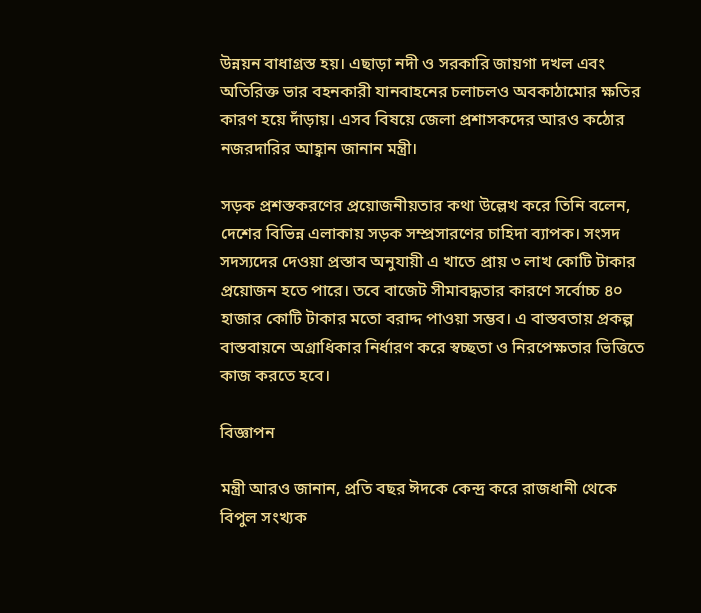উন্নয়ন বাধাগ্রস্ত হয়। এছাড়া নদী ও সরকারি জায়গা দখল এবং অতিরিক্ত ভার বহনকারী যানবাহনের চলাচলও অবকাঠামোর ক্ষতির কারণ হয়ে দাঁড়ায়। এসব বিষয়ে জেলা প্রশাসকদের আরও কঠোর নজরদারির আহ্বান জানান মন্ত্রী।

সড়ক প্রশস্তকরণের প্রয়োজনীয়তার কথা উল্লেখ করে তিনি বলেন, দেশের বিভিন্ন এলাকায় সড়ক সম্প্রসারণের চাহিদা ব্যাপক। সংসদ সদস্যদের দেওয়া প্রস্তাব অনুযায়ী এ খাতে প্রায় ৩ লাখ কোটি টাকার প্রয়োজন হতে পারে। তবে বাজেট সীমাবদ্ধতার কারণে সর্বোচ্চ ৪০ হাজার কোটি টাকার মতো বরাদ্দ পাওয়া সম্ভব। এ বাস্তবতায় প্রকল্প বাস্তবায়নে অগ্রাধিকার নির্ধারণ করে স্বচ্ছতা ও নিরপেক্ষতার ভিত্তিতে কাজ করতে হবে।

বিজ্ঞাপন

মন্ত্রী আরও জানান, প্রতি বছর ঈদকে কেন্দ্র করে রাজধানী থেকে বিপুল সংখ্যক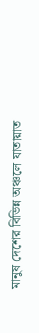মানুষ দেশের বিভিন্ন অঞ্চলে যাতায়াত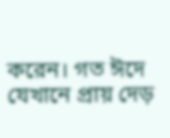করেন। গত ঈদে যেখানে প্রায় দেড়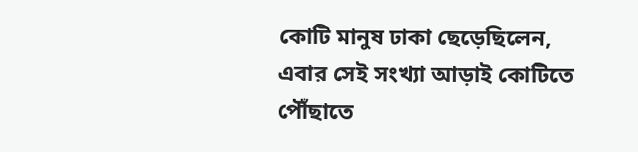কোটি মানুষ ঢাকা ছেড়েছিলেন, এবার সেই সংখ্যা আড়াই কোটিতে পৌঁছাতে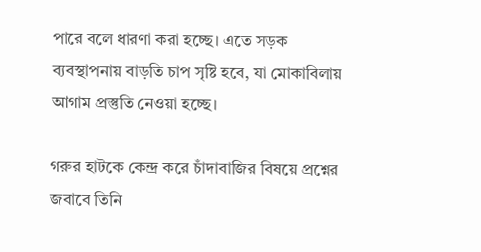পারে বলে ধারণা করা হচ্ছে। এতে সড়ক ব্যবস্থাপনায় বাড়তি চাপ সৃষ্টি হবে, যা মোকাবিলায় আগাম প্রস্তুতি নেওয়া হচ্ছে।

গরুর হাটকে কেন্দ্র করে চাঁদাবাজির বিষয়ে প্রশ্নের জবাবে তিনি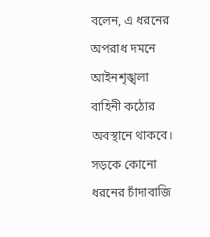বলেন, এ ধরনের অপরাধ দমনে আইনশৃঙ্খলা বাহিনী কঠোর অবস্থানে থাকবে। সড়কে কোনো ধরনের চাঁদাবাজি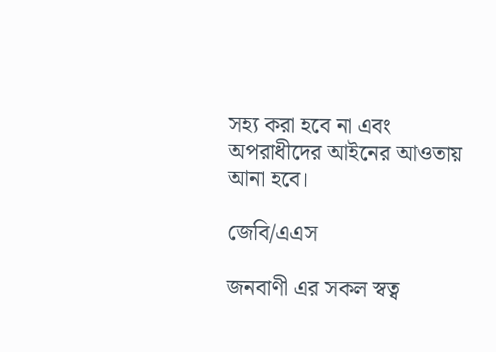সহ্য করা হবে না এবং অপরাধীদের আইনের আওতায় আনা হবে।

জেবি/এএস

জনবাণী এর সকল স্বত্ব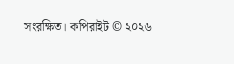সংরক্ষিত। কপিরাইট © ২০২৬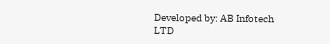Developed by: AB Infotech LTD